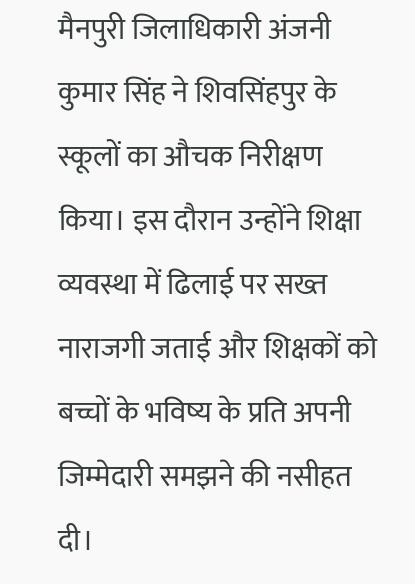मैनपुरी जिलाधिकारी अंजनी कुमार सिंह ने शिवसिंहपुर के स्कूलों का औचक निरीक्षण किया। इस दौरान उन्होंने शिक्षा व्यवस्था में ढिलाई पर सख्त नाराजगी जताई और शिक्षकों को बच्चों के भविष्य के प्रति अपनी जिम्मेदारी समझने की नसीहत दी।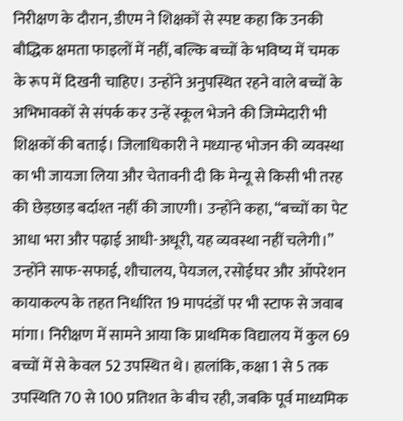निरीक्षण के दौरान, डीएम ने शिक्षकों से स्पष्ट कहा कि उनकी बौद्धिक क्षमता फाइलों में नहीं, बल्कि बच्चों के भविष्य में चमक के रूप में दिखनी चाहिए। उन्होंने अनुपस्थित रहने वाले बच्चों के अभिभावकों से संपर्क कर उन्हें स्कूल भेजने की जिम्मेदारी भी शिक्षकों की बताई। जिलाधिकारी ने मध्यान्ह भोजन की व्यवस्था का भी जायजा लिया और चेतावनी दी कि मेन्यू से किसी भी तरह की छेड़छाड़ बर्दाश्त नहीं की जाएगी। उन्होंने कहा, “बच्चों का पेट आधा भरा और पढ़ाई आधी-अधूरी, यह व्यवस्था नहीं चलेगी।” उन्होंने साफ-सफाई, शौचालय, पेयजल, रसोईघर और ऑपरेशन कायाकल्प के तहत निर्धारित 19 मापदंडों पर भी स्टाफ से जवाब मांगा। निरीक्षण में सामने आया कि प्राथमिक विद्यालय में कुल 69 बच्चों में से केवल 52 उपस्थित थे। हालांकि, कक्षा 1 से 5 तक उपस्थिति 70 से 100 प्रतिशत के बीच रही, जबकि पूर्व माध्यमिक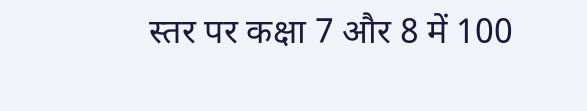स्तर पर कक्षा 7 और 8 में 100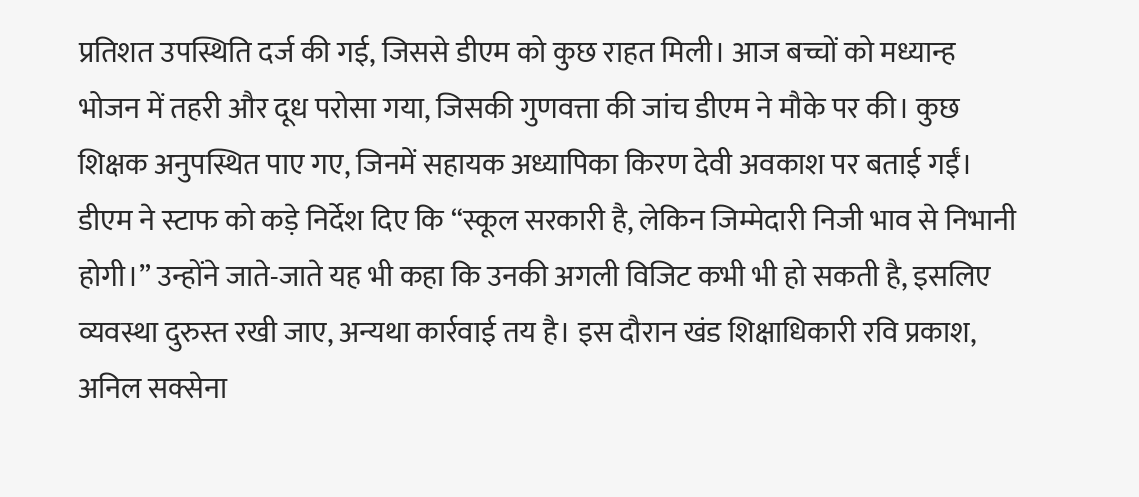प्रतिशत उपस्थिति दर्ज की गई, जिससे डीएम को कुछ राहत मिली। आज बच्चों को मध्यान्ह भोजन में तहरी और दूध परोसा गया, जिसकी गुणवत्ता की जांच डीएम ने मौके पर की। कुछ शिक्षक अनुपस्थित पाए गए, जिनमें सहायक अध्यापिका किरण देवी अवकाश पर बताई गईं। डीएम ने स्टाफ को कड़े निर्देश दिए कि “स्कूल सरकारी है, लेकिन जिम्मेदारी निजी भाव से निभानी होगी।” उन्होंने जाते-जाते यह भी कहा कि उनकी अगली विजिट कभी भी हो सकती है, इसलिए व्यवस्था दुरुस्त रखी जाए, अन्यथा कार्रवाई तय है। इस दौरान खंड शिक्षाधिकारी रवि प्रकाश, अनिल सक्सेना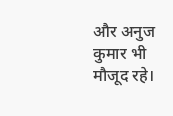और अनुज कुमार भी मौजूद रहे।